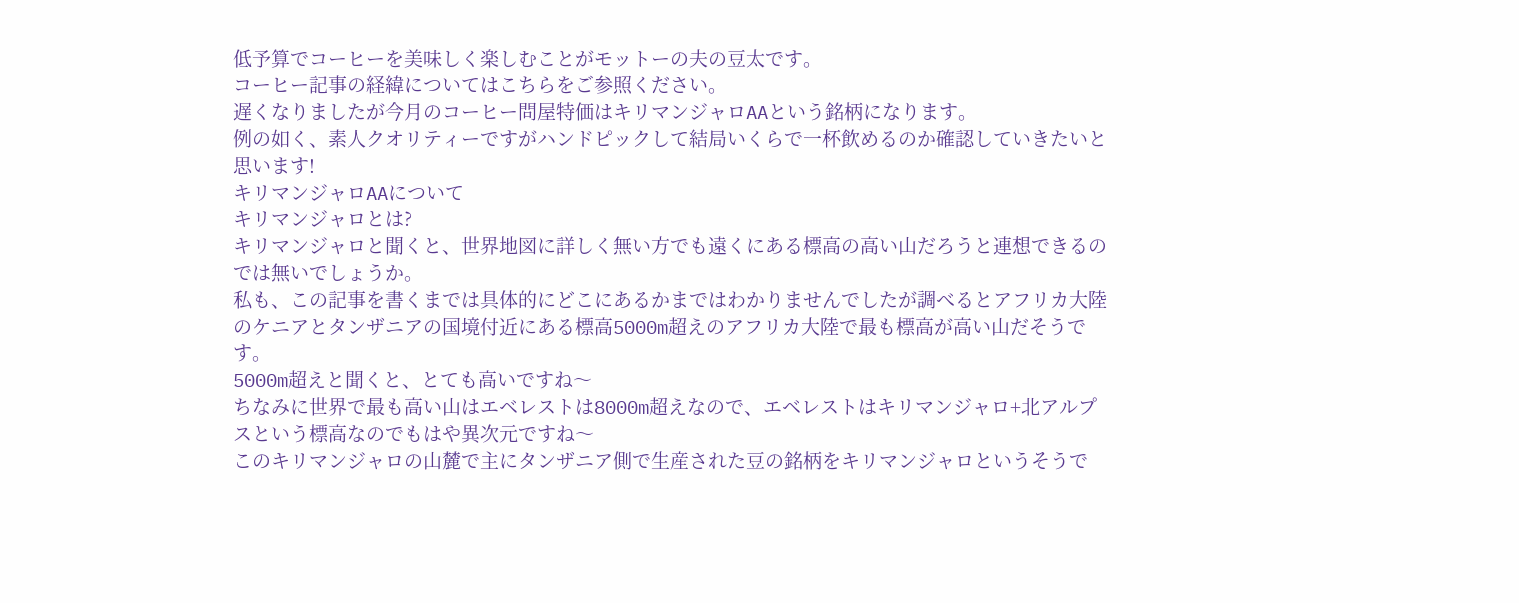低予算でコーヒーを美味しく楽しむことがモットーの夫の豆太です。
コーヒー記事の経緯についてはこちらをご参照ください。
遅くなりましたが今月のコーヒー問屋特価はキリマンジャロAAという銘柄になります。
例の如く、素人クオリティーですがハンドピックして結局いくらで一杯飲めるのか確認していきたいと思います!
キリマンジャロAAについて
キリマンジャロとは?
キリマンジャロと聞くと、世界地図に詳しく無い方でも遠くにある標高の高い山だろうと連想できるのでは無いでしょうか。
私も、この記事を書くまでは具体的にどこにあるかまではわかりませんでしたが調べるとアフリカ大陸のケニアとタンザニアの国境付近にある標高5000m超えのアフリカ大陸で最も標高が高い山だそうです。
5000m超えと聞くと、とても高いですね〜
ちなみに世界で最も高い山はエベレストは8000m超えなので、エベレストはキリマンジャロ+北アルプスという標高なのでもはや異次元ですね〜
このキリマンジャロの山麓で主にタンザニア側で生産された豆の銘柄をキリマンジャロというそうで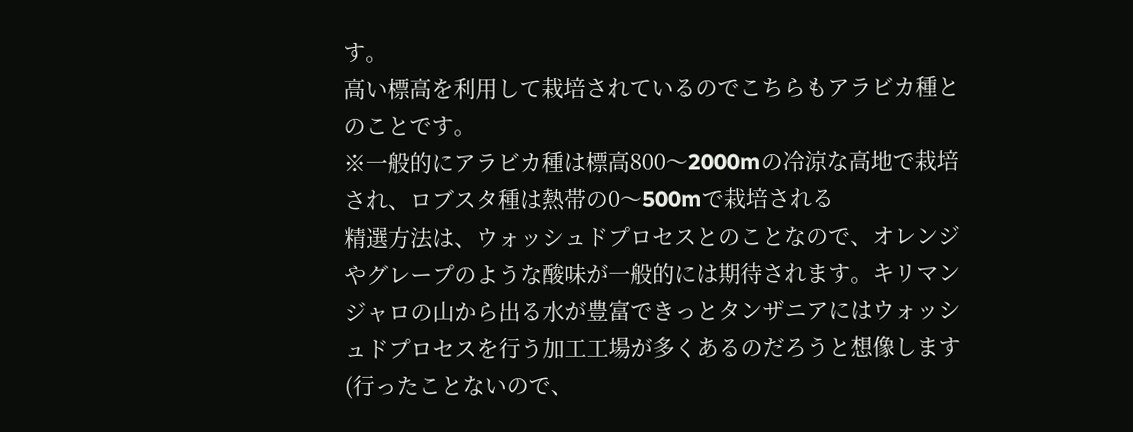す。
高い標高を利用して栽培されているのでこちらもアラビカ種とのことです。
※一般的にアラビカ種は標高800〜2000mの冷涼な高地で栽培され、ロブスタ種は熱帯の0〜500mで栽培される
精選方法は、ウォッシュドプロセスとのことなので、オレンジやグレープのような酸味が一般的には期待されます。キリマンジャロの山から出る水が豊富できっとタンザニアにはウォッシュドプロセスを行う加工工場が多くあるのだろうと想像します(行ったことないので、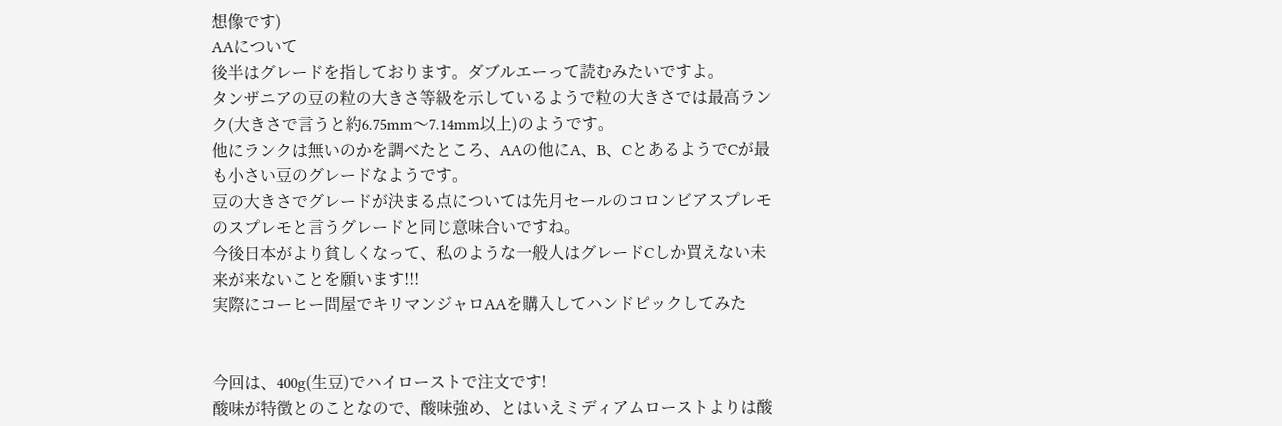想像です)
AAについて
後半はグレードを指しております。ダブルエーって読むみたいですよ。
タンザニアの豆の粒の大きさ等級を示しているようで粒の大きさでは最高ランク(大きさで言うと約6.75mm〜7.14mm以上)のようです。
他にランクは無いのかを調べたところ、AAの他にA、B、CとあるようでCが最も小さい豆のグレードなようです。
豆の大きさでグレードが決まる点については先月セールのコロンビアスプレモのスプレモと言うグレードと同じ意味合いですね。
今後日本がより貧しくなって、私のような一般人はグレードCしか買えない未来が来ないことを願います!!!
実際にコーヒー問屋でキリマンジャロAAを購入してハンドピックしてみた


今回は、400g(生豆)でハイローストで注文です!
酸味が特徴とのことなので、酸味強め、とはいえミディアムローストよりは酸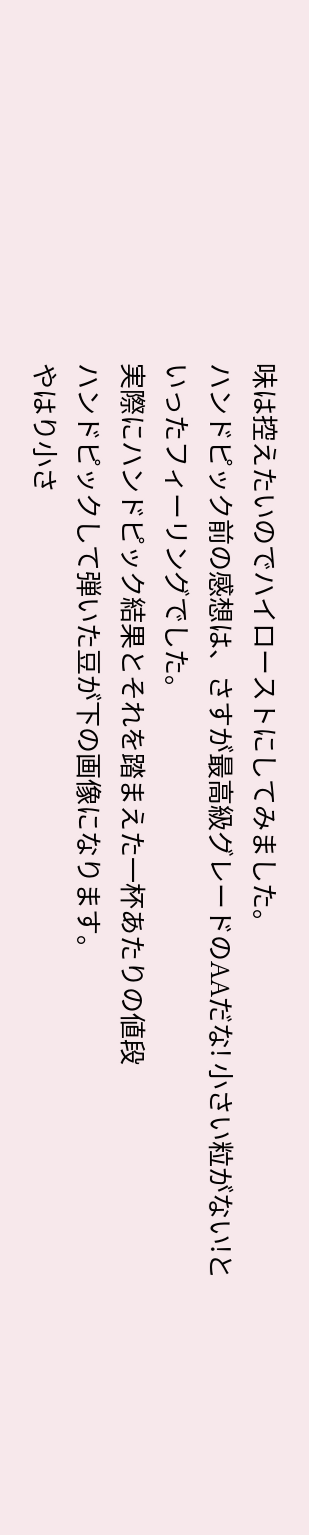味は控えたいのでハイローストにしてみました。
ハンドピック前の感想は、さすが最高級グレードのAAだな! 小さい粒がない!といったフィーリングでした。
実際にハンドピック結果とそれを踏まえた一杯あたりの値段
ハンドピックして弾いた豆が下の画像になります。
やはり小さ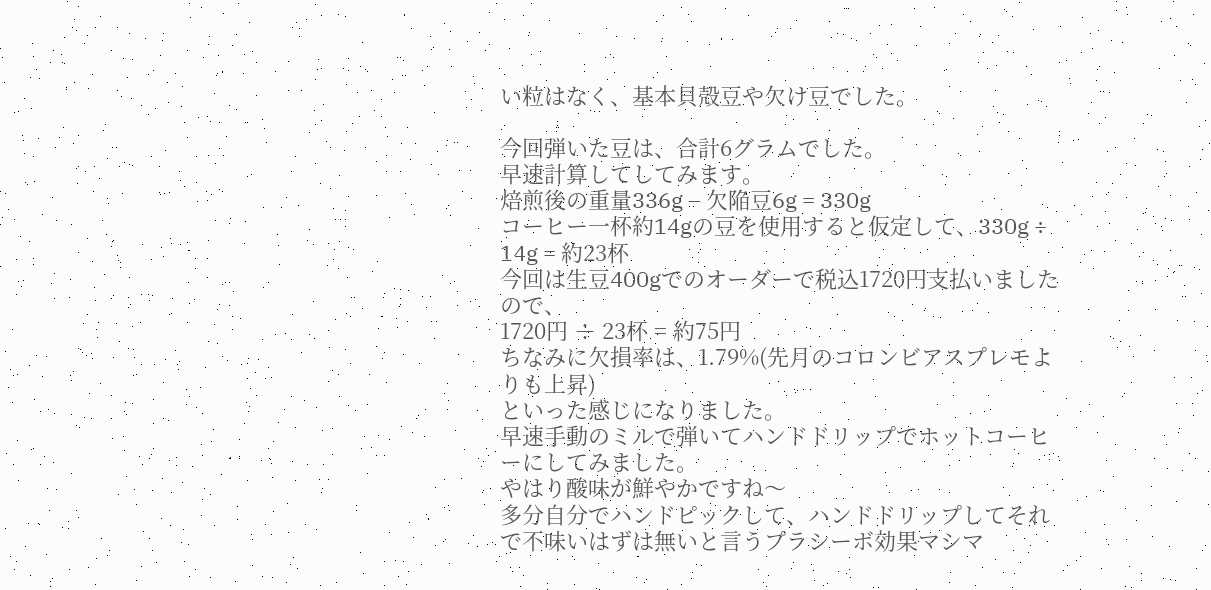い粒はなく、基本貝殻豆や欠け豆でした。

今回弾いた豆は、合計6グラムでした。
早速計算してしてみます。
焙煎後の重量336g – 欠陥豆6g = 330g
コーヒー一杯約14gの豆を使用すると仮定して、330g ÷ 14g = 約23杯
今回は生豆400gでのオーダーで税込1720円支払いましたので、
1720円 ÷ 23杯 = 約75円
ちなみに欠損率は、1.79%(先月のコロンビアスプレモよりも上昇)
といった感じになりました。
早速手動のミルで弾いてハンドドリップでホットコーヒーにしてみました。
やはり酸味が鮮やかですね〜
多分自分でハンドピックして、ハンドドリップしてそれで不味いはずは無いと言うプラシーボ効果マシマ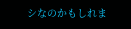シなのかもしれま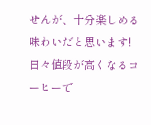せんが、十分楽しめる味わいだと思います!
日々値段が高くなるコーヒーで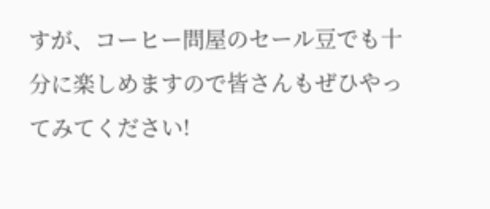すが、コーヒー問屋のセール豆でも十分に楽しめますので皆さんもぜひやってみてください!